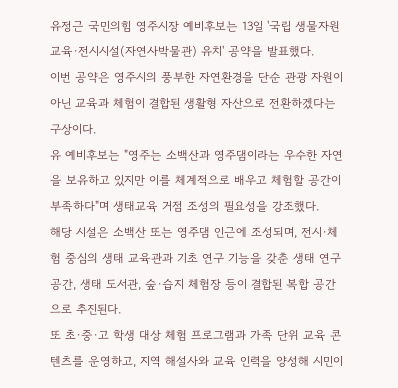유정근 국민의힘 영주시장 예비후보는 13일 '국립 생물자원 교육·전시시설(자연사박물관) 유치' 공약을 발표했다.
이번 공약은 영주시의 풍부한 자연환경을 단순 관광 자원이 아닌 교육과 체험이 결합된 생활형 자산으로 전환하겠다는 구상이다.
유 예비후보는 "영주는 소백산과 영주댐이라는 우수한 자연을 보유하고 있지만 이를 체계적으로 배우고 체험할 공간이 부족하다"며 생태교육 거점 조성의 필요성을 강조했다.
해당 시설은 소백산 또는 영주댐 인근에 조성되며, 전시·체험 중심의 생태 교육관과 기초 연구 기능을 갖춘 생태 연구공간, 생태 도서관, 숲·습지 체험장 등이 결합된 복합 공간으로 추진된다.
또 초·중·고 학생 대상 체험 프로그램과 가족 단위 교육 콘텐츠를 운영하고, 지역 해설사와 교육 인력을 양성해 시민이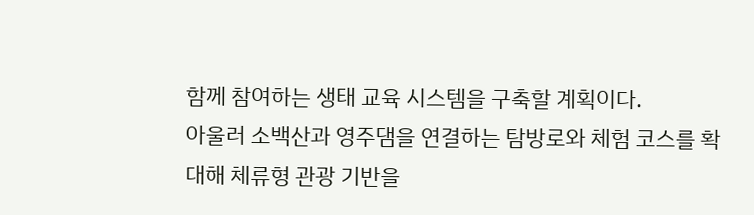함께 참여하는 생태 교육 시스템을 구축할 계획이다.
아울러 소백산과 영주댐을 연결하는 탐방로와 체험 코스를 확대해 체류형 관광 기반을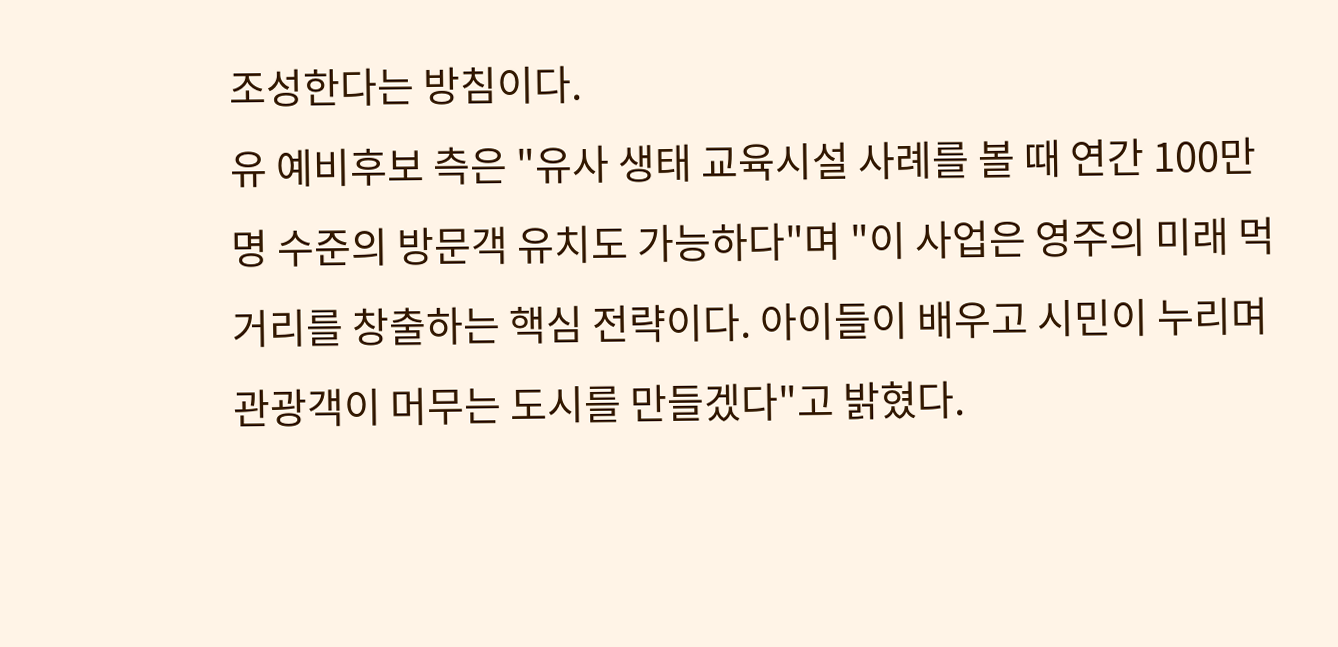조성한다는 방침이다.
유 예비후보 측은 "유사 생태 교육시설 사례를 볼 때 연간 100만 명 수준의 방문객 유치도 가능하다"며 "이 사업은 영주의 미래 먹거리를 창출하는 핵심 전략이다. 아이들이 배우고 시민이 누리며 관광객이 머무는 도시를 만들겠다"고 밝혔다.